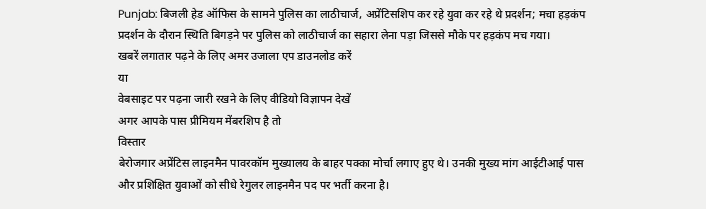Punjab: बिजली हेड ऑफिस के सामने पुलिस का लाठीचार्ज, अप्रेंटिसशिप कर रहे युवा कर रहे थे प्रदर्शन; मचा हड़कंप
प्रदर्शन के दौरान स्थिति बिगड़ने पर पुलिस को लाठीचार्ज का सहारा लेना पड़ा जिससे मौके पर हड़कंप मच गया।
खबरें लगातार पढ़ने के लिए अमर उजाला एप डाउनलोड करें
या
वेबसाइट पर पढ़ना जारी रखने के लिए वीडियो विज्ञापन देखें
अगर आपके पास प्रीमियम मेंबरशिप है तो
विस्तार
बेरोजगार अप्रेंटिस लाइनमैन पावरकॉम मुख्यालय के बाहर पक्का मोर्चा लगाए हुए थे। उनकी मुख्य मांग आईटीआई पास और प्रशिक्षित युवाओं को सीधे रेगुलर लाइनमैन पद पर भर्ती करना है।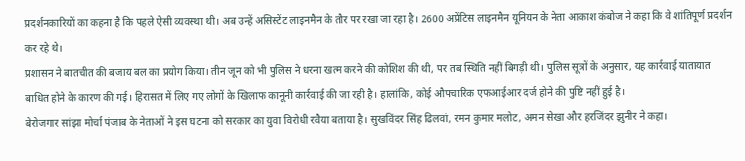प्रदर्शनकारियों का कहना है कि पहले ऐसी व्यवस्था थी। अब उन्हें असिस्टेंट लाइनमैन के तौर पर रखा जा रहा है। 2600 अप्रेंटिस लाइनमैन यूनियन के नेता आकाश कंबोज ने कहा कि वे शांतिपूर्ण प्रदर्शन कर रहे थे।
प्रशासन ने बातचीत की बजाय बल का प्रयोग किया। तीन जून को भी पुलिस ने धरना खत्म करने की कोशिश की थी, पर तब स्थिति नहीं बिगड़ी थी। पुलिस सूत्रों के अनुसार, यह कार्रवाई यातायात बाधित होने के कारण की गई। हिरासत में लिए गए लोगों के खिलाफ कानूनी कार्रवाई की जा रही है। हालांकि, कोई औपचारिक एफआईआर दर्ज होने की पुष्टि नहीं हुई है।
बेरोजगार सांझा मोर्चा पंजाब के नेताओं ने इस घटना को सरकार का युवा विरोधी रवैया बताया है। सुखविंदर सिंह ढिलवां, रमन कुमार मलोट, अमन सेखा और हरजिंदर झुनीर ने कहा।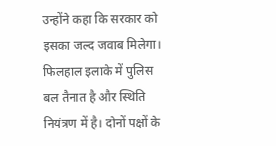उन्होंने कहा कि सरकार को इसका जल्द जवाब मिलेगा। फिलहाल इलाके में पुलिस बल तैनात है और स्थिति नियंत्रण में है। दोनों पक्षों के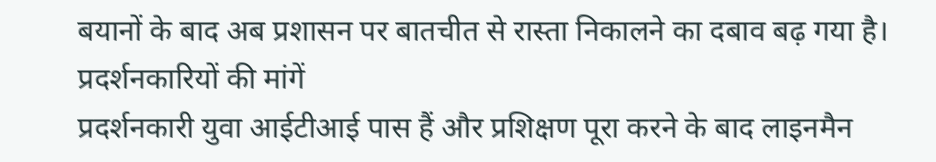बयानों के बाद अब प्रशासन पर बातचीत से रास्ता निकालने का दबाव बढ़ गया है।
प्रदर्शनकारियों की मांगें
प्रदर्शनकारी युवा आईटीआई पास हैं और प्रशिक्षण पूरा करने के बाद लाइनमैन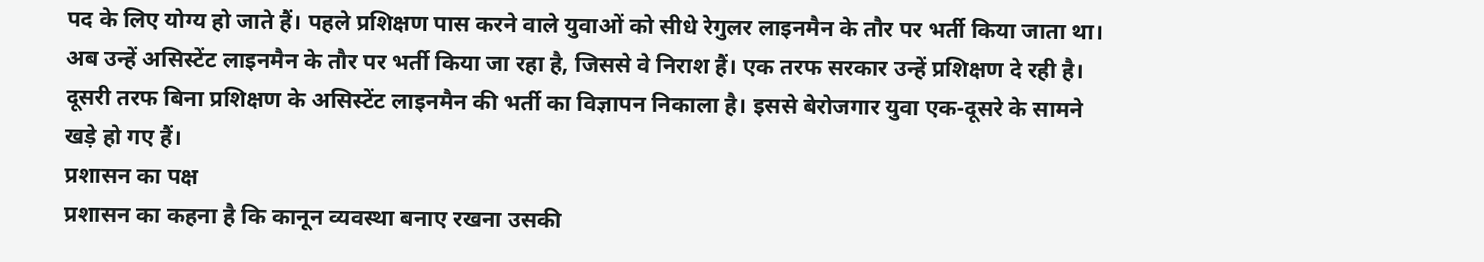पद के लिए योग्य हो जाते हैं। पहले प्रशिक्षण पास करने वाले युवाओं को सीधे रेगुलर लाइनमैन के तौर पर भर्ती किया जाता था। अब उन्हें असिस्टेंट लाइनमैन के तौर पर भर्ती किया जा रहा है, जिससे वे निराश हैं। एक तरफ सरकार उन्हें प्रशिक्षण दे रही है। दूसरी तरफ बिना प्रशिक्षण के असिस्टेंट लाइनमैन की भर्ती का विज्ञापन निकाला है। इससे बेरोजगार युवा एक-दूसरे के सामने खड़े हो गए हैं।
प्रशासन का पक्ष
प्रशासन का कहना है कि कानून व्यवस्था बनाए रखना उसकी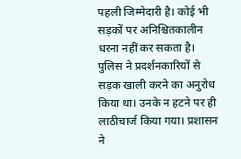पहली जिम्मेदारी है। कोई भी सड़कों पर अनिश्चितकालीन धरना नहीं कर सकता है। पुलिस ने प्रदर्शनकारियों से सड़क खाली करने का अनुरोध किया था। उनके न हटने पर ही लाठीचार्ज किया गया। प्रशासन ने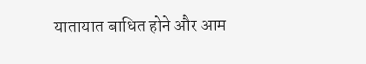यातायात बाधित होने और आम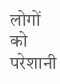लोगों को परेशानी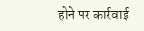होने पर कार्रवाई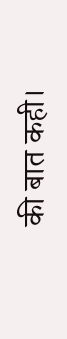की बात कही।